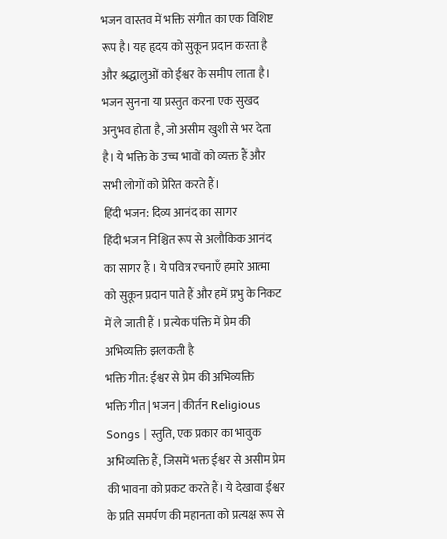भजन वास्तव में भक्ति संगीत का एक विशिष्ट रूप है। यह हृदय को सुकून प्रदान करता है और श्रद्धालुओं को ईश्वर के समीप लाता है। भजन सुनना या प्रस्तुत करना एक सुखद अनुभव होता है, जो असीम खुशी से भर देता है। ये भक्ति के उच्च भावों को व्यक्त हैं और सभी लोगों को प्रेरित करते हैं।
हिंदी भजन: दिव्य आनंद का सागर
हिंदी भजन निश्चित रूप से अलौकिक आनंद का सागर हैं । ये पवित्र रचनाएँ हमारे आत्मा को सुकून प्रदान पाते हैं और हमें प्रभु के निकट में ले जाती हैं । प्रत्येक पंक्ति में प्रेम की अभिव्यक्ति झलकती है
भक्ति गीत: ईश्वर से प्रेम की अभिव्यक्ति
भक्ति गीत | भजन | कीर्तन Religious Songs | स्तुति, एक प्रकार का भावुक अभिव्यक्ति हैं, जिसमें भक्त ईश्वर से असीम प्रेम की भावना को प्रकट करते हैं। ये देखावा ईश्वर के प्रति समर्पण की महानता को प्रत्यक्ष रूप से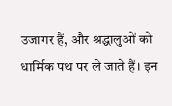उजागर हैं, और श्रद्धालुओं को धार्मिक पथ पर ले जाते हैं। इन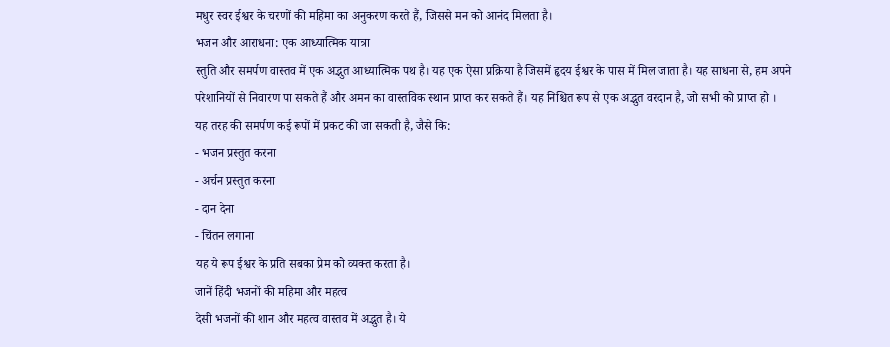मधुर स्वर ईश्वर के चरणों की महिमा का अनुकरण करते हैं, जिससे मन को आनंद मिलता है।
भजन और आराधना: एक आध्यात्मिक यात्रा
स्तुति और समर्पण वास्तव में एक अद्भुत आध्यात्मिक पथ है। यह एक ऐसा प्रक्रिया है जिसमें हृदय ईश्वर के पास में मिल जाता है। यह साधना से, हम अपने परेशानियों से निवारण पा सकते हैं और अमन का वास्तविक स्थान प्राप्त कर सकते हैं। यह निश्चित रूप से एक अद्भुत वरदान है, जो सभी को प्राप्त हो ।
यह तरह की समर्पण कई रूपों में प्रकट की जा सकती है, जैसे कि:
- भजन प्रस्तुत करना
- अर्चन प्रस्तुत करना
- दान देना
- चिंतन लगाना
यह ये रूप ईश्वर के प्रति सबका प्रेम को व्यक्त करता है।
जानें हिंदी भजनों की महिमा और महत्व
देसी भजनों की शान और महत्व वास्तव में अद्भुत है। ये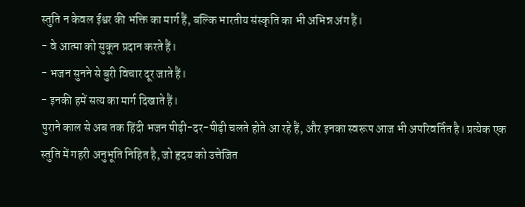स्तुति न केवल ईश्वर की भक्ति का मार्ग हैं, बल्कि भारतीय संस्कृति का भी अभिन्न अंग हैं।
- वे आत्मा को सुकून प्रदान करते हैं।
- भजन सुनने से बुरी विचार दूर जाते हैं।
- इनकी हमें सत्य का मार्ग दिखाते हैं।
पुराने काल से अब तक हिंदी भजन पीढ़ी-दर-पीढ़ी चलते होते आ रहे हैं, और इनका स्वरूप आज भी अपरिवर्तित है। प्रत्येक एक स्तुति में गहरी अनुभूति निहित है, जो हृदय को उत्तेजित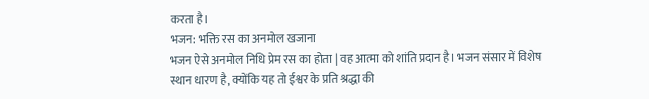करता है।
भजन: भक्ति रस का अनमोल खजाना
भजन ऐसे अनमोल निधि प्रेम रस का होता | वह आत्मा को शांति प्रदान है। भजन संसार में विशेष स्थान धारण है, क्योंकि यह तो ईश्वर के प्रति श्रद्धा की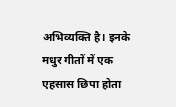अभिव्यक्ति है। इनके मधुर गीतों में एक एहसास छिपा होता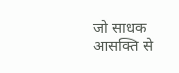जो साधक आसक्ति से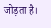जोड़ता है।